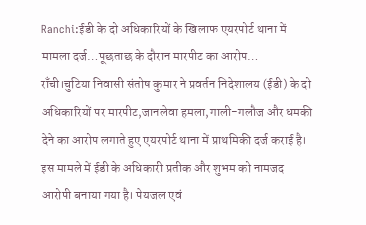Ranchi:ईडी के दो अधिकारियों के खिलाफ एयरपोर्ट थाना में मामला दर्ज…पूछताछ के दौरान मारपीट का आरोप…
राँची।चुटिया निवासी संतोष कुमार ने प्रवर्तन निदेशालय (ईडी) के दो अधिकारियों पर मारपीट,जानलेवा हमला,गाली-गलौज और धमकी देने का आरोप लगाते हुए एयरपोर्ट थाना में प्राथमिकी दर्ज कराई है। इस मामले में ईडी के अधिकारी प्रतीक और शुभम को नामजद आरोपी बनाया गया है। पेयजल एवं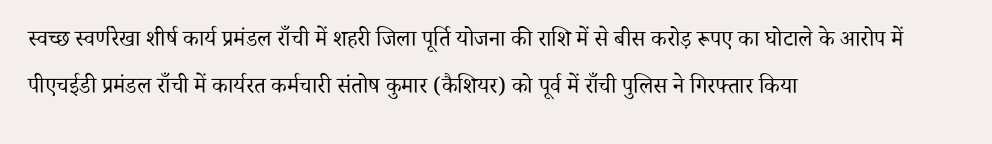स्वच्छ स्वर्णरेखा शीर्ष कार्य प्रमंडल राँची में शहरी जिला पूर्ति योजना की राशि में से बीस करोड़ रूपए का घोटाले के आरोप में पीएचईडी प्रमंडल राँची में कार्यरत कर्मचारी संतोष कुमार (कैशियर) को पूर्व में राँची पुलिस ने गिरफ्तार किया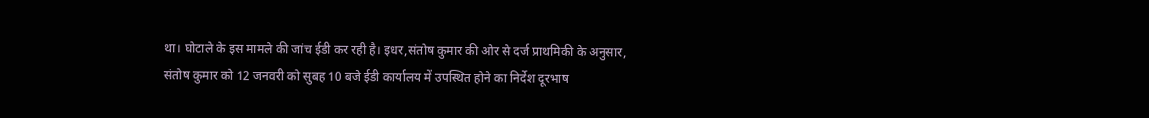था। घोटाले के इस मामले की जांच ईडी कर रही है। इधर,संतोष कुमार की ओर से दर्ज प्राथमिकी के अनुसार, संतोष कुमार को 12 जनवरी को सुबह 10 बजे ईडी कार्यालय में उपस्थित होने का निर्देश दूरभाष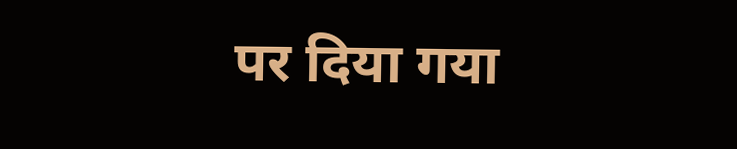पर दिया गया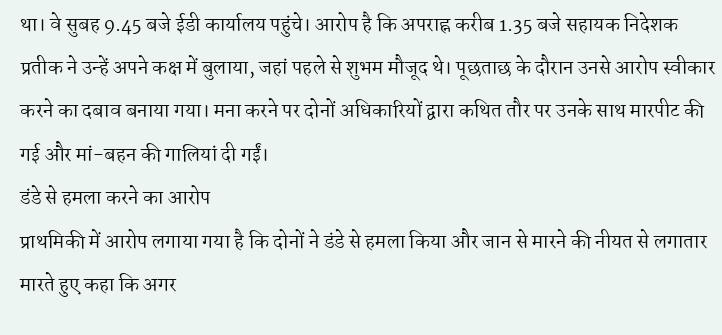था। वे सुबह 9.45 बजे ईडी कार्यालय पहुंचे। आरोप है कि अपराह्न करीब 1.35 बजे सहायक निदेशक प्रतीक ने उन्हें अपने कक्ष में बुलाया, जहां पहले से शुभम मौजूद थे। पूछताछ के दौरान उनसे आरोप स्वीकार करने का दबाव बनाया गया। मना करने पर दोनों अधिकारियों द्वारा कथित तौर पर उनके साथ मारपीट की गई और मां-बहन की गालियां दी गईं।
डंडे से हमला करने का आरोप
प्राथमिकी में आरोप लगाया गया है कि दोनों ने डंडे से हमला किया और जान से मारने की नीयत से लगातार मारते हुए कहा कि अगर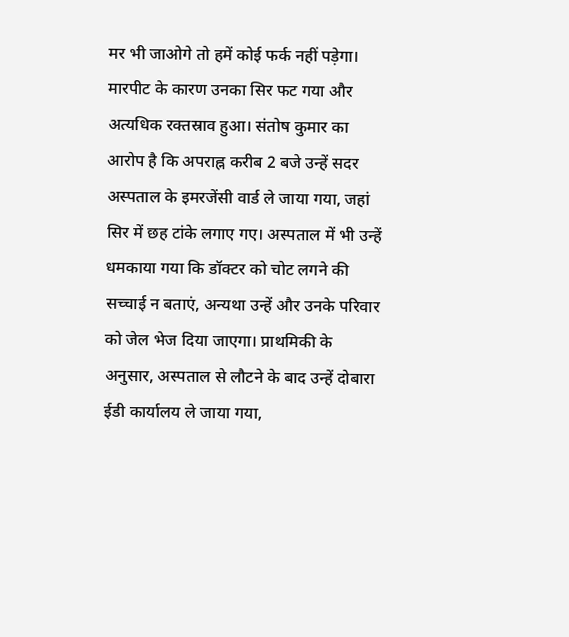मर भी जाओगे तो हमें कोई फर्क नहीं पड़ेगा। मारपीट के कारण उनका सिर फट गया और अत्यधिक रक्तस्राव हुआ। संतोष कुमार का आरोप है कि अपराह्न करीब 2 बजे उन्हें सदर अस्पताल के इमरजेंसी वार्ड ले जाया गया, जहां सिर में छह टांके लगाए गए। अस्पताल में भी उन्हें धमकाया गया कि डॉक्टर को चोट लगने की सच्चाई न बताएं, अन्यथा उन्हें और उनके परिवार को जेल भेज दिया जाएगा। प्राथमिकी के अनुसार, अस्पताल से लौटने के बाद उन्हें दोबारा ईडी कार्यालय ले जाया गया,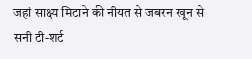जहां साक्ष्य मिटाने की नीयत से जबरन खून से सनी टी-शर्ट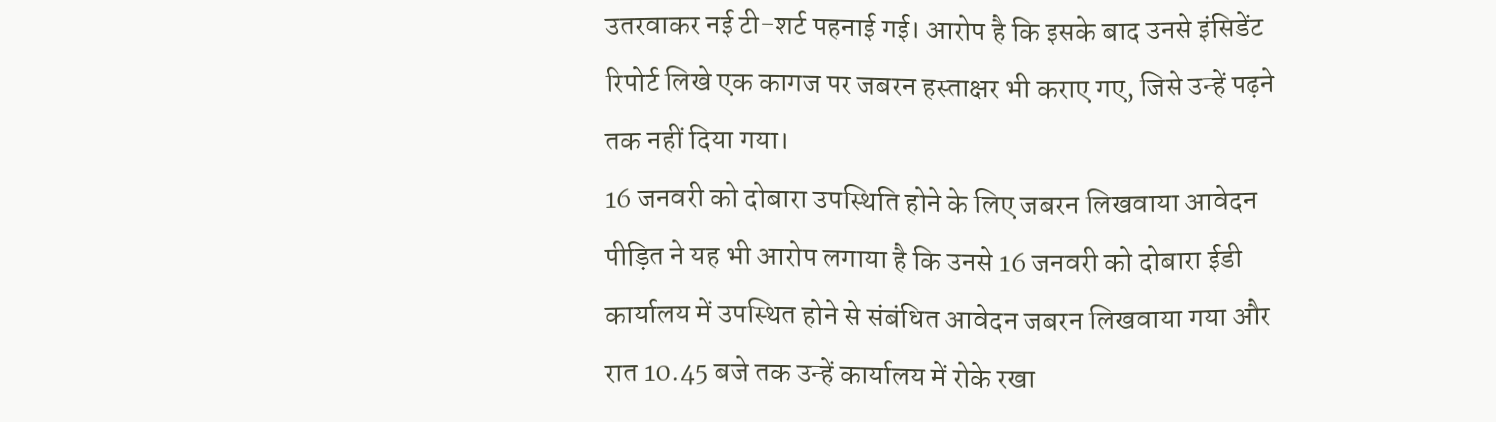उतरवाकर नई टी-शर्ट पहनाई गई। आरोप है कि इसके बाद उनसे इंसिडेंट रिपोर्ट लिखे एक कागज पर जबरन हस्ताक्षर भी कराए गए, जिसे उन्हें पढ़ने तक नहीं दिया गया।
16 जनवरी को दोबारा उपस्थिति होने के लिए जबरन लिखवाया आवेदन
पीड़ित ने यह भी आरोप लगाया है कि उनसे 16 जनवरी को दोबारा ईडी कार्यालय में उपस्थित होने से संबंधित आवेदन जबरन लिखवाया गया और रात 10.45 बजे तक उन्हें कार्यालय में रोके रखा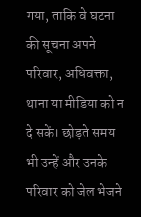गया, ताकि वे घटना की सूचना अपने परिवार, अधिवक्ता, थाना या मीडिया को न दे सकें। छोड़ते समय भी उन्हें और उनके परिवार को जेल भेजने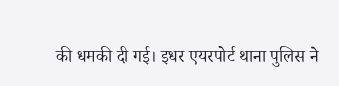की धमकी दी गई। इधर एयरपोर्ट थाना पुलिस ने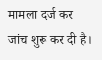मामला दर्ज कर जांच शुरू कर दी है।